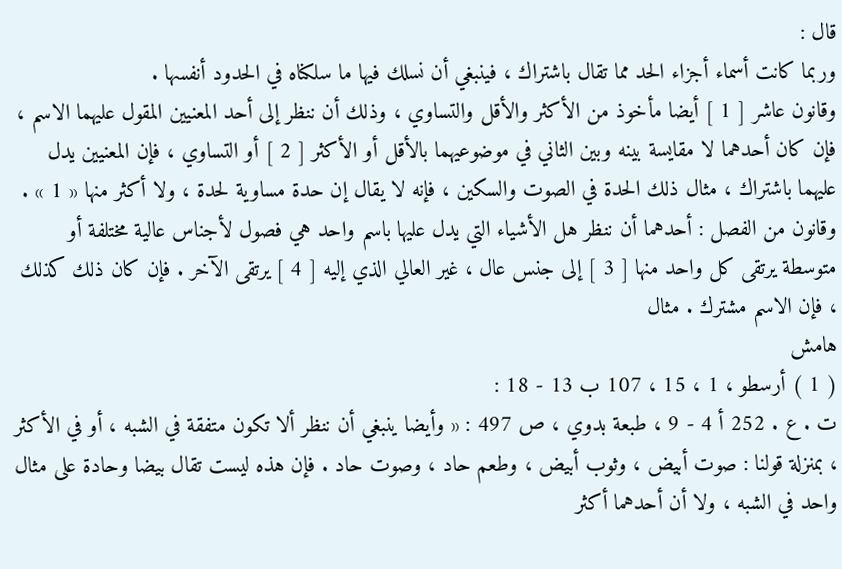قال :
وربما كانت أسماء أجزاء الحد مما تقال باشتراك ، فينبغي أن نسلك فيها ما سلكناه في الحدود أنفسها .
وقانون عاشر [ 1 ] أيضا مأخوذ من الأكثر والأقل والتساوي ، وذلك أن ننظر إلى أحد المعنيين المقول عليهما الاسم ، فإن كان أحدهما لا مقايسة بينه وبين الثاني في موضوعيهما بالأقل أو الأكثر [ 2 ] أو التساوي ، فإن المعنيين يدل عليهما باشتراك ، مثال ذلك الحدة في الصوت والسكين ، فإنه لا يقال إن حدة مساوية لحدة ، ولا أكثر منها « 1 » .
وقانون من الفصل : أحدهما أن ننظر هل الأشياء التي يدل عليها باسم واحد هي فصول لأجناس عالية مختلفة أو متوسطة يرتقى كل واحد منها [ 3 ] إلى جنس عال ، غير العالي الذي إليه [ 4 ] يرتقى الآخر . فإن كان ذلك كذلك ، فإن الاسم مشترك . مثال
هامش
( 1 ) أرسطو ، 1 ، 15 ، 107 ب 13 - 18 :
ت . ع . 252 أ 4 - 9 ، طبعة بدوي ، ص 497 : « وأيضا ينبغي أن ننظر ألا تكون متفقة في الشبه ، أو في الأكثر ، بمنزلة قولنا : صوت أبيض ، وثوب أبيض ، وطعم حاد ، وصوت حاد . فإن هذه ليست تقال بيضا وحادة على مثال واحد في الشبه ، ولا أن أحدهما أكثر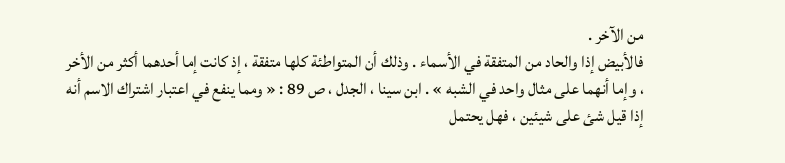من الآخر .
فالأبيض إذا والحاد من المتفقة في الأسماء . وذلك أن المتواطئة كلها متفقة ، إذ كانت إما أحدهما أكثر من الأخر ، وإما أنهما على مثال واحد في الشبه » . ابن سينا ، الجدل ، ص 89 : « ومما ينفع في اعتبار اشتراك الاسم أنه إذا قيل شئ على شيئين ، فهل يحتمل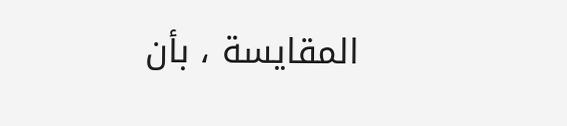المقايسة ، بأن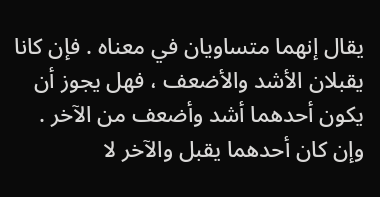يقال إنهما متساويان في معناه . فإن كانا يقبلان الأشد والأضعف ، فهل يجوز أن يكون أحدهما أشد وأضعف من الآخر . وإن كان أحدهما يقبل والآخر لا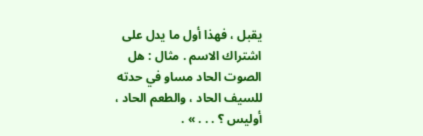يقبل ، فهذا أول ما يدل على اشتراك الاسم . مثال : هل الصوت الحاد مساو في حدته للسيف الحاد ، والطعم الحاد ، أوليس ؟ . . . » .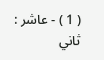( 1 ) - عاشر : ثاني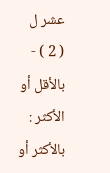عشر ل
( 2 ) - بالأقل أو الأكثر : بالأكثر أو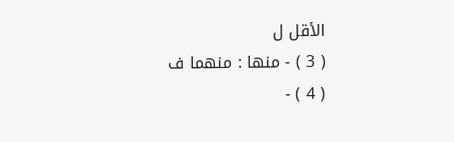الأقل ل
( 3 ) - منها : منهما ف
( 4 ) -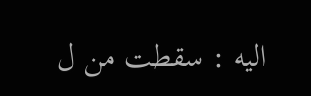اليه : سقطت من ل